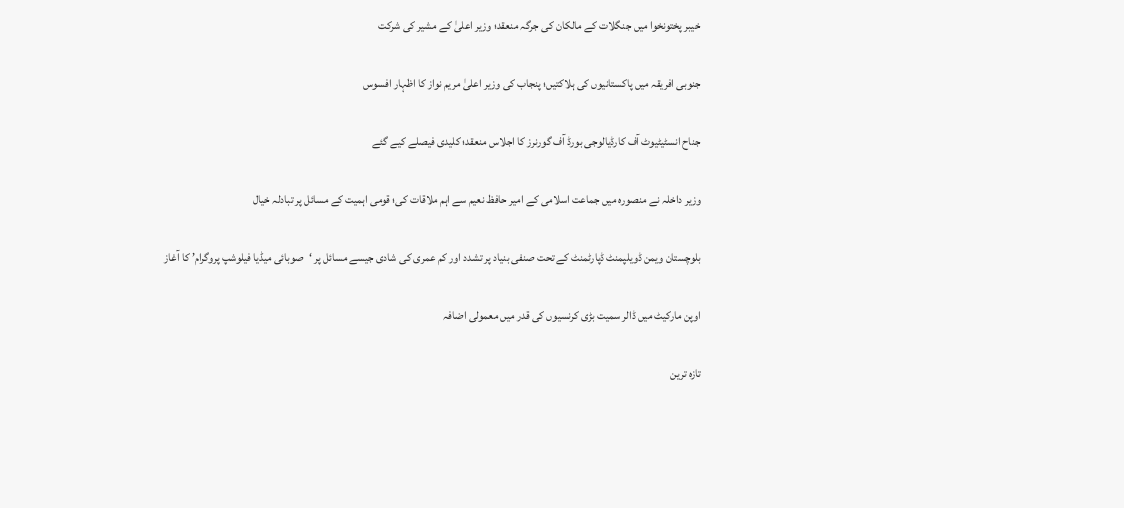خیبر پختونخوا میں جنگلات کے مالکان کی جرگہ منعقد؛ وزیر اعلیٰ کے مشیر کی شرکت

جنوبی افریقہ میں پاکستانیوں کی ہلاکتیں؛ پنجاب کی وزیر اعلیٰ مریم نواز کا اظہار افسوس

جناح انسٹیٹیوٹ آف کارڈیالوجی بورڈ آف گورنرز کا اجلاس منعقد؛ کلیدی فیصلے کیے گئے

وزیر داخلہ نے منصورہ میں جماعت اسلامی کے امیر حافظ نعیم سے اہم ملاقات کی؛ قومی اہمیت کے مسائل پر تبادلہ خیال

بلوچستان ویمن ڈویلپمنٹ ڈپارٹمنٹ کے تحت صنفی بنیاد پر تشدد اور کم عمری کی شادی جیسے مسائل پر ‘صوبائی میڈیا فیلوشپ پروگرام’ کا آغاز

اوپن مارکیٹ میں ڈالر سمیت بڑی کرنسیوں کی قدر میں معمولی اضافہ

تازہ ترین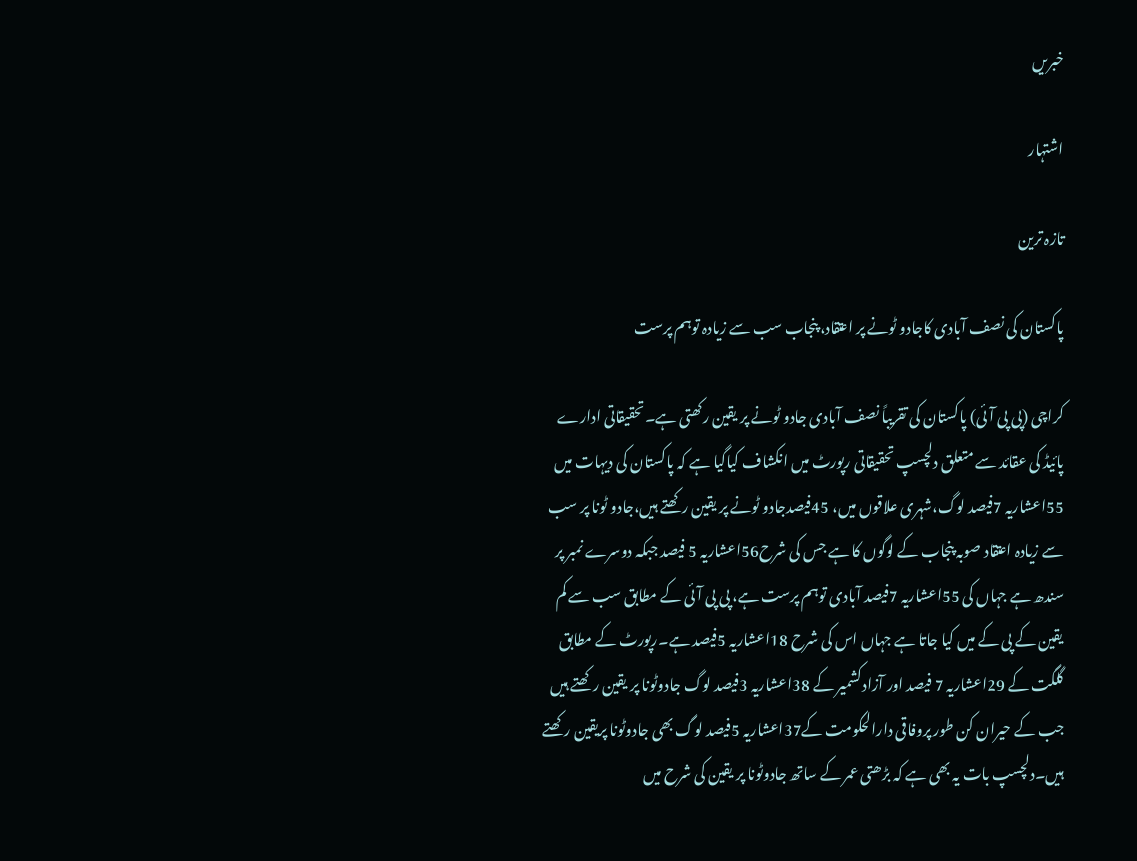خبریں

اشتہار

تازہ ترین

پاکستان کی نصف آبادی کاجادو ٹونے پر اعتقاد، پنجاب سب سے زیادہ توہم پرست

کراچی (پی پی آئی) پاکستان کی تقریباً نصف آبادی جادو ٹونے پر یقین رکھتی ہے۔تحقیقاتی ادارے پائیڈ کی عقائد سے متعلق دلچسپ تحقیقاتی رپورٹ میں انکشاف کیاگیا ہے کہ پاکستان کی دیہات میں 55اعشاریہ 7فیصد لوگ،شہری علاقوں میں، 45فیصدجادو ٹونے پر یقین رکھتے ہیں،جادو ٹونا پر سب سے زیادہ اعتقاد صوبہ پنجاب کے لوگوں کا ہے جس کی شرح56اعشاریہ 5 فیصد جبکہ دوسرے نمبر پر سندھ ہے جہاں کی 55اعشاریہ 7فیصد آبادی توہم پرست ہے، پی پی آئی کے مطابق سب سے کم یقین کے پی کے میں کیا جاتا ہے جہاں اس کی شرح 18اعشاریہ 5فیصد ہے۔رپورٹ کے مطابق گلگت کے 29اعشاریہ 7 فیصد اور آزادکشمیر کے 38اعشاریہ 3فیصد لوگ جادوٹونا پر یقین رکھتے ہیں جب کے حیران کن طور پروفاقی دارالحکومت کے37اعشاریہ 5فیصد لوگ بھی جادوٹونا پریقین رکھتے ہیں۔دلچسپ بات یہ بھی ہے کہ بڑھتی عمر کے ساتھ جادوٹونا پر یقین کی شرح میں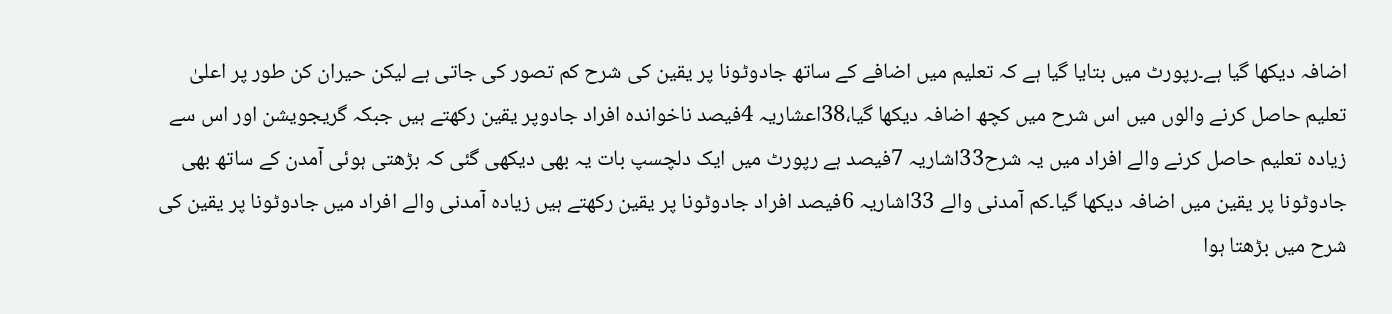اضافہ دیکھا گیا ہے۔رپورٹ میں بتایا گیا ہے کہ تعلیم میں اضافے کے ساتھ جادوٹونا پر یقین کی شرح کم تصور کی جاتی ہے لیکن حیران کن طور پر اعلیٰ تعلیم حاصل کرنے والوں میں اس شرح میں کچھ اضافہ دیکھا گیا،38اعشاریہ 4فیصد ناخواندہ افراد جادوپر یقین رکھتے ہیں جبکہ گریجویشن اور اس سے زیادہ تعلیم حاصل کرنے والے افراد میں یہ شرح33اشاریہ 7فیصد ہے رپورٹ میں ایک دلچسپ بات یہ بھی دیکھی گئی کہ بڑھتی ہوئی آمدن کے ساتھ بھی جادوٹونا پر یقین میں اضافہ دیکھا گیا۔کم آمدنی والے 33اشاریہ 6فیصد افراد جادوٹونا پر یقین رکھتے ہیں زیادہ آمدنی والے افراد میں جادوٹونا پر یقین کی شرح میں بڑھتا ہوا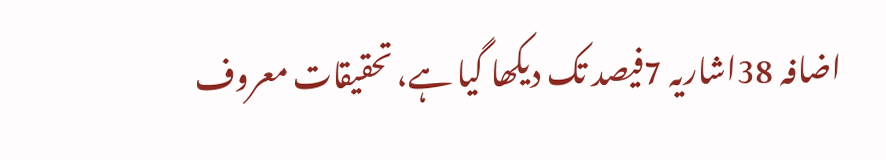اضافہ 38اشاریہ 7فیصد تک دیکھا گیا ہے، تحقیقات معروف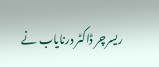ریسرچر ڈاکٹر درنایاب نے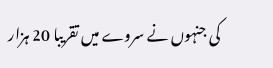کی جنہوں نے سروے میں تقریبا 20 ہزار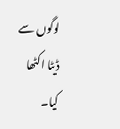لوگوں سے ڈیٹا اکٹھا کیا۔